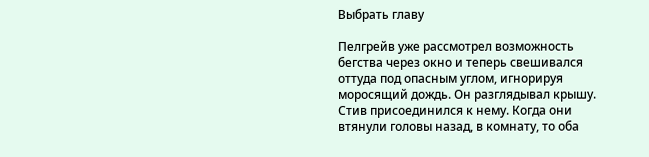Выбрать главу

Пелгрейв уже рассмотрел возможность бегства через окно и теперь свешивался оттуда под опасным углом, игнорируя моросящий дождь. Он разглядывал крышу. Стив присоединился к нему. Когда они втянули головы назад, в комнату, то оба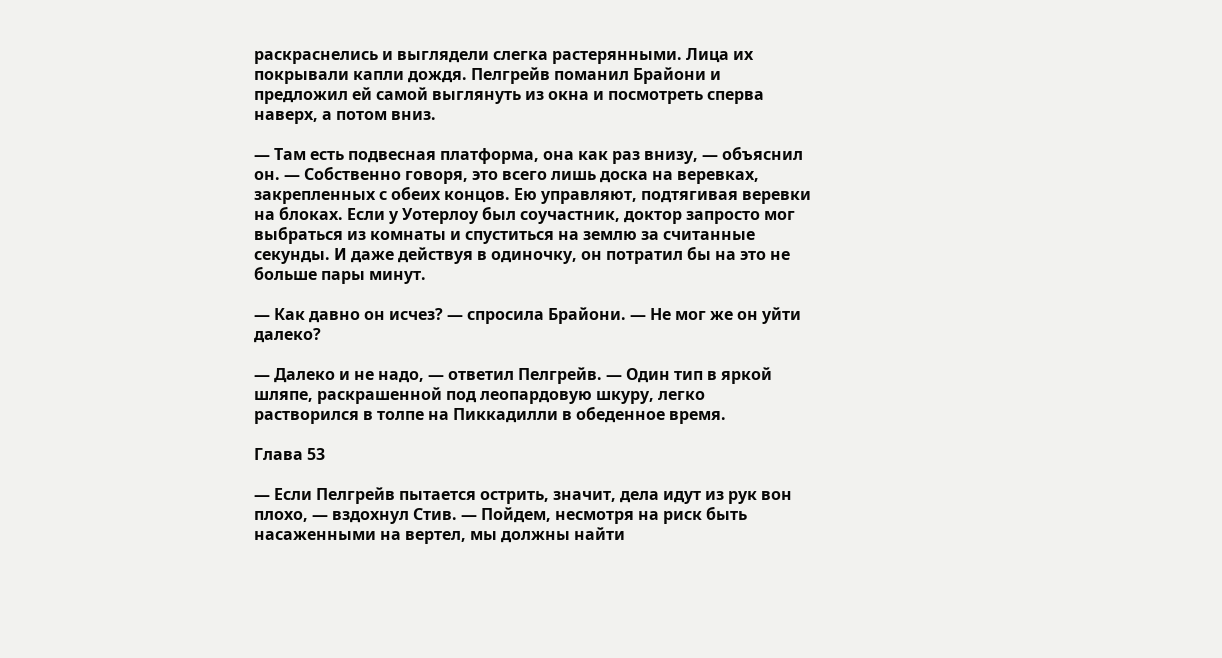раскраснелись и выглядели слегка растерянными. Лица их покрывали капли дождя. Пелгрейв поманил Брайони и предложил ей самой выглянуть из окна и посмотреть сперва наверх, а потом вниз.

— Там есть подвесная платформа, она как раз внизу, — объяснил он. — Собственно говоря, это всего лишь доска на веревках, закрепленных с обеих концов. Ею управляют, подтягивая веревки на блоках. Если у Уотерлоу был соучастник, доктор запросто мог выбраться из комнаты и спуститься на землю за считанные секунды. И даже действуя в одиночку, он потратил бы на это не больше пары минут.

— Как давно он исчез? — спросила Брайони. — Не мог же он уйти далеко?

— Далеко и не надо, — ответил Пелгрейв. — Один тип в яркой шляпе, раскрашенной под леопардовую шкуру, легко растворился в толпе на Пиккадилли в обеденное время.

Глава 53

— Если Пелгрейв пытается острить, значит, дела идут из рук вон плохо, — вздохнул Стив. — Пойдем, несмотря на риск быть насаженными на вертел, мы должны найти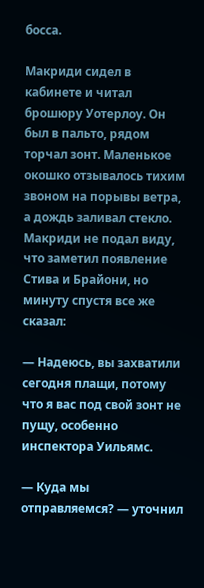босса.

Макриди сидел в кабинете и читал брошюру Уотерлоу. Он был в пальто, рядом торчал зонт. Маленькое окошко отзывалось тихим звоном на порывы ветра, а дождь заливал стекло. Макриди не подал виду, что заметил появление Стива и Брайони, но минуту спустя все же сказал:

— Надеюсь, вы захватили сегодня плащи, потому что я вас под свой зонт не пущу, особенно инспектора Уильямс.

— Куда мы отправляемся? — уточнил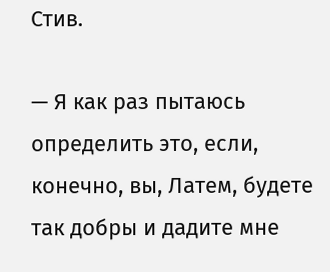Стив.

— Я как раз пытаюсь определить это, если, конечно, вы, Латем, будете так добры и дадите мне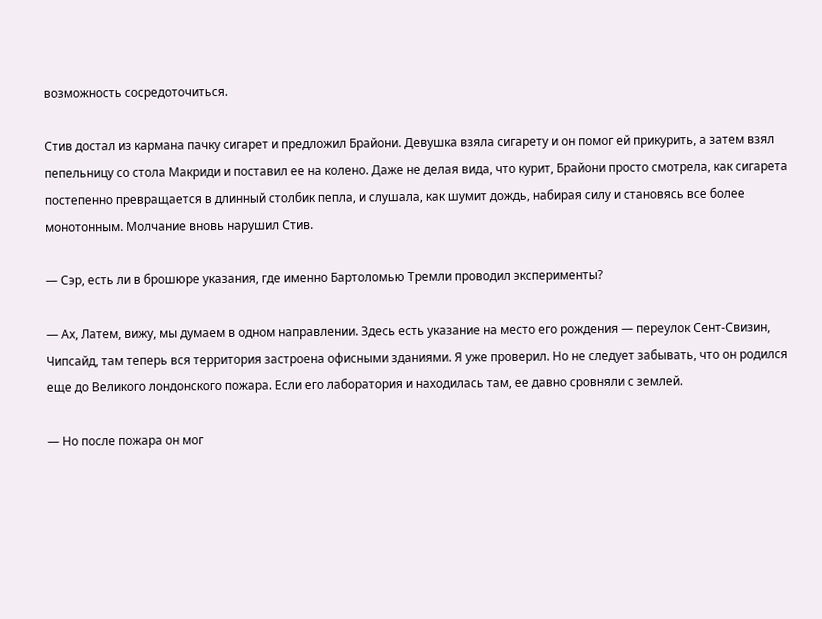возможность сосредоточиться.

Стив достал из кармана пачку сигарет и предложил Брайони. Девушка взяла сигарету и он помог ей прикурить, а затем взял пепельницу со стола Макриди и поставил ее на колено. Даже не делая вида, что курит, Брайони просто смотрела, как сигарета постепенно превращается в длинный столбик пепла, и слушала, как шумит дождь, набирая силу и становясь все более монотонным. Молчание вновь нарушил Стив.

— Сэр, есть ли в брошюре указания, где именно Бартоломью Тремли проводил эксперименты?

— Ах, Латем, вижу, мы думаем в одном направлении. Здесь есть указание на место его рождения — переулок Сент-Свизин, Чипсайд, там теперь вся территория застроена офисными зданиями. Я уже проверил. Но не следует забывать, что он родился еще до Великого лондонского пожара. Если его лаборатория и находилась там, ее давно сровняли с землей.

— Но после пожара он мог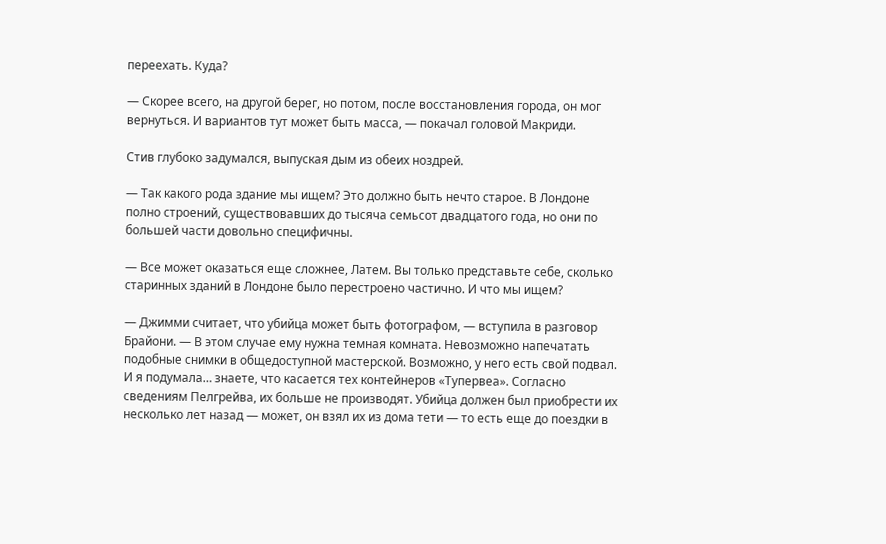переехать. Куда?

— Скорее всего, на другой берег, но потом, после восстановления города, он мог вернуться. И вариантов тут может быть масса, — покачал головой Макриди.

Стив глубоко задумался, выпуская дым из обеих ноздрей.

— Так какого рода здание мы ищем? Это должно быть нечто старое. В Лондоне полно строений, существовавших до тысяча семьсот двадцатого года, но они по большей части довольно специфичны.

— Все может оказаться еще сложнее, Латем. Вы только представьте себе, сколько старинных зданий в Лондоне было перестроено частично. И что мы ищем?

— Джимми считает, что убийца может быть фотографом, — вступила в разговор Брайони. — В этом случае ему нужна темная комната. Невозможно напечатать подобные снимки в общедоступной мастерской. Возможно, у него есть свой подвал. И я подумала… знаете, что касается тех контейнеров «Тупервеа». Согласно сведениям Пелгрейва, их больше не производят. Убийца должен был приобрести их несколько лет назад — может, он взял их из дома тети — то есть еще до поездки в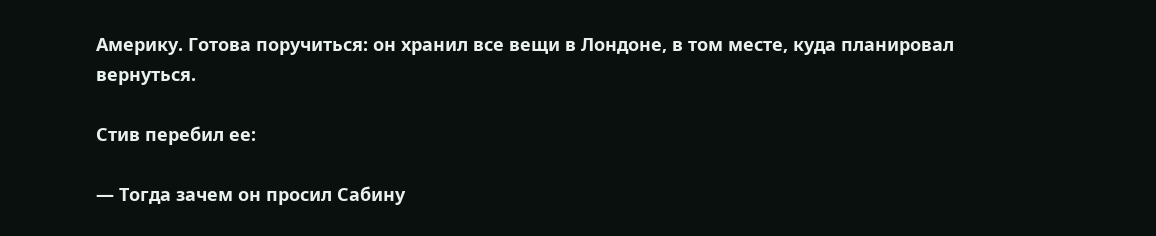Америку. Готова поручиться: он хранил все вещи в Лондоне, в том месте, куда планировал вернуться.

Стив перебил ее:

— Тогда зачем он просил Сабину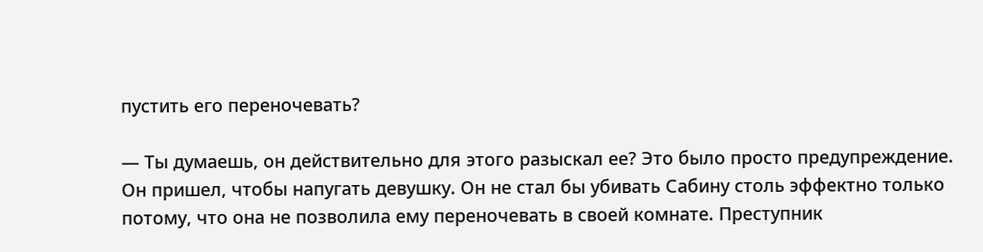пустить его переночевать?

— Ты думаешь, он действительно для этого разыскал ее? Это было просто предупреждение. Он пришел, чтобы напугать девушку. Он не стал бы убивать Сабину столь эффектно только потому, что она не позволила ему переночевать в своей комнате. Преступник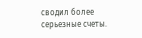сводил более серьезные счеты.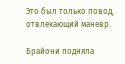Это был только повод, отвлекающий маневр.

Брайони подняла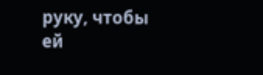руку, чтобы ей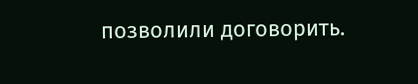позволили договорить.